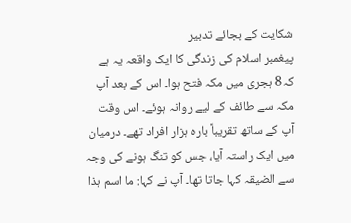شکایت کے بجائے تدبیر
پیغمبر اسلام کی زندگی کا ایک واقعہ یہ ہے کہ8 ہجری میں مکہ فتح ہوا۔ اس کے بعد آپ مکہ سے طائف کے لیے روانہ ہوئے۔ اس وقت آپ کے ساتھ تقریباً بارہ ہزار افراد تھے۔ درمیان میں ایک راستہ آیا، جس کو تنگ ہونے کی وجہ سے الضیقہ کہا جاتا تھا۔ آپ نے کہا: ما اسم ہذا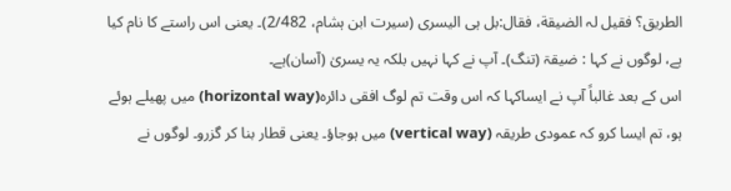الطریق؟ فقیل لہ الضیقة، فقال:بل ہی الیسرى (سیرت ابن ہشام، 2/482)۔ یعنی اس راستے کا نام کیا ہے، لوگوں نے کہا : ضیقۃ (تنگ)۔ آپ نے کہا نہیں بلکہ یہ یسریٰ (آسان)ہے۔
اس کے بعد غالباً آپ نے ایساکہا کہ اس وقت تم لوگ افقی دائرہ(horizontal way) میں پھیلے ہوئے ہو، تم ایسا کرو کہ عمودی طریقہ (vertical way) میں ہوجاؤ۔ یعنی قطار بنا کر گزرو۔ لوگوں نے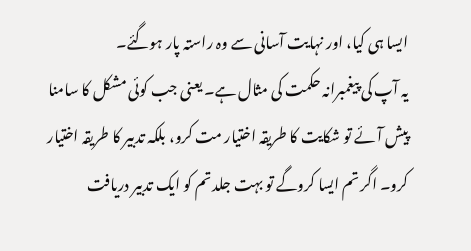ایسا ہی کیا، اور نہایت آسانی سے وہ راستہ پار ہوگئے۔
یہ آپ کی پیغمبرانہ حکمت کی مثال ہے۔ یعنی جب کوئی مشکل کا سامنا پیش آئے تو شکایت کا طریقہ اختیار مت کرو، بلکہ تدبیر کا طریقہ اختیار کرو۔ اگر تم ایسا کروگے تو بہت جلد تم کو ایک تدبیر دریافت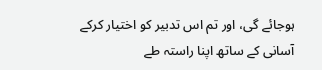ہوجائے گی، اور تم اس تدبیر کو اختیار کرکے آسانی کے ساتھ اپنا راستہ طے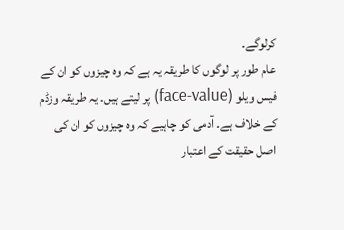کرلوگے۔
عام طور پر لوگوں کا طریقہ یہ ہے کہ وہ چیزوں کو ان کے فیس ویلو (face-value) پر لیتے ہیں۔ یہ طریقہ وزڈم کے خلاف ہے۔ آدمی کو چاہیے کہ وہ چیزوں کو ان کی اصل حقیقت کے اعتبار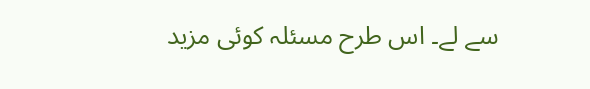سے لے۔ اس طرح مسئلہ کوئی مزید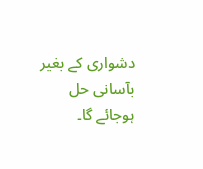دشواری کے بغیر بآسانی حل ہوجائے گا۔